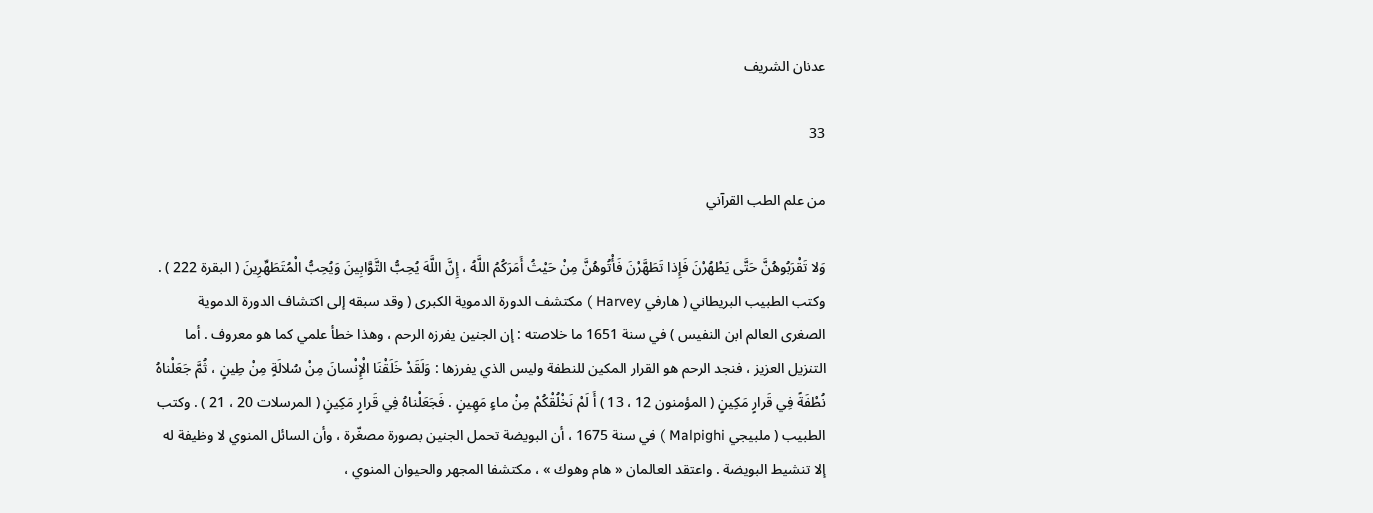عدنان الشريف

33

من علم الطب القرآني

وَلا تَقْرَبُوهُنَّ حَتَّى يَطْهُرْنَ فَإِذا تَطَهَّرْنَ فَأْتُوهُنَّ مِنْ حَيْثُ أَمَرَكُمُ اللَّهُ ، إِنَّ اللَّهَ يُحِبُّ التَّوَّابِينَ وَيُحِبُّ الْمُتَطَهِّرِينَ ( البقرة 222 ) . وكتب الطبيب البريطاني ( هارفي Harvey ) مكتشف الدورة الدموية الكبرى ( وقد سبقه إلى اكتشاف الدورة الدموية الصغرى العالم ابن النفيس ) في سنة 1651 ما خلاصته : إن الجنين يفرزه الرحم ، وهذا خطأ علمي كما هو معروف . أما التنزيل العزيز ، فنجد الرحم هو القرار المكين للنطفة وليس الذي يفرزها : وَلَقَدْ خَلَقْنَا الْإِنْسانَ مِنْ سُلالَةٍ مِنْ طِينٍ ، ثُمَّ جَعَلْناهُ نُطْفَةً فِي قَرارٍ مَكِينٍ ( المؤمنون 12 ، 13 ) أَ لَمْ نَخْلُقْكُمْ مِنْ ماءٍ مَهِينٍ . فَجَعَلْناهُ فِي قَرارٍ مَكِينٍ ( المرسلات 20 ، 21 ) . وكتب الطبيب ( ملبيجي Malpighi ) في سنة 1675 ، أن البويضة تحمل الجنين بصورة مصغّرة ، وأن السائل المنوي لا وظيفة له إلا تنشيط البويضة . واعتقد العالمان « هام وهوك » ، مكتشفا المجهر والحيوان المنوي ،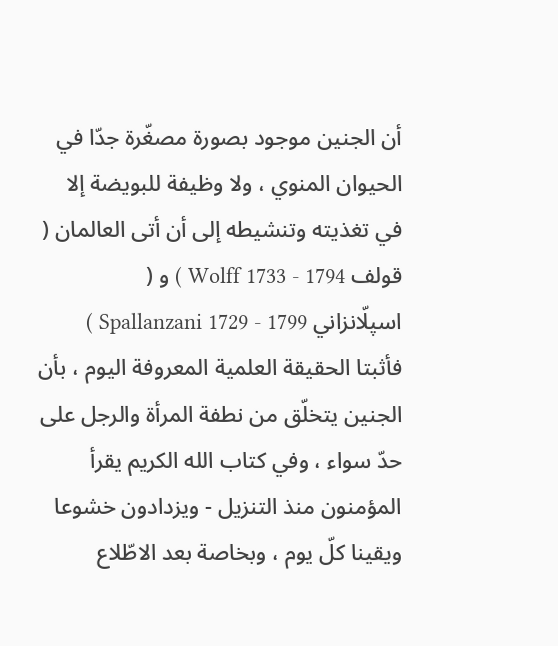أن الجنين موجود بصورة مصغّرة جدّا في الحيوان المنوي ، ولا وظيفة للبويضة إلا في تغذيته وتنشيطه إلى أن أتى العالمان ( قولف Wolff 1733 - 1794 ) و ( اسپلّانزاني Spallanzani 1729 - 1799 ) فأثبتا الحقيقة العلمية المعروفة اليوم ، بأن الجنين يتخلّق من نطفة المرأة والرجل على حدّ سواء ، وفي كتاب الله الكريم يقرأ المؤمنون منذ التنزيل - ويزدادون خشوعا ويقينا كلّ يوم ، وبخاصة بعد الاطّلاع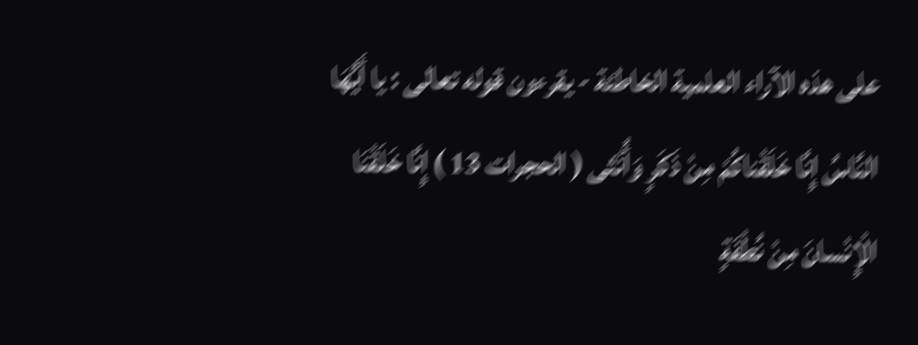على هذه الآراء العلمية الخاطئة - يقرءون قوله تعالى : يا أَيُّهَا النَّاسُ إِنَّا خَلَقْناكُمْ مِنْ ذَكَرٍ وَأُنْثى ( الحجرات 13 ) إِنَّا خَلَقْنَا الْإِنْسانَ مِنْ نُطْفَةٍ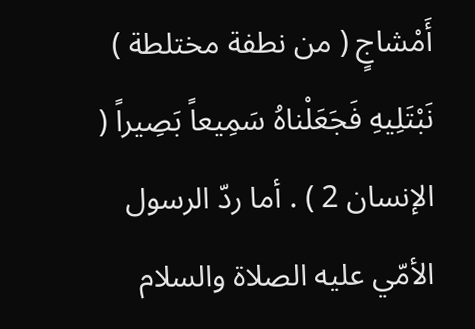أَمْشاجٍ ( من نطفة مختلطة ) نَبْتَلِيهِ فَجَعَلْناهُ سَمِيعاً بَصِيراً ( الإنسان 2 ) . أما ردّ الرسول الأمّي عليه الصلاة والسلام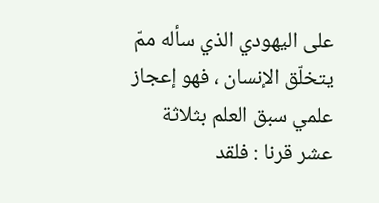على اليهودي الذي سأله ممّ يتخلّق الإنسان ، فهو إعجاز علمي سبق العلم بثلاثة عشر قرنا : فلقد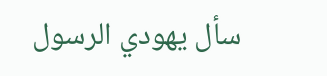سأل يهودي الرسول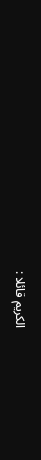الكريم قائلا :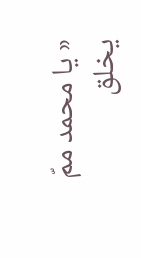« يا محمد ممّ يخلق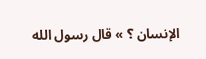الإنسان ؟ » قال رسول الله